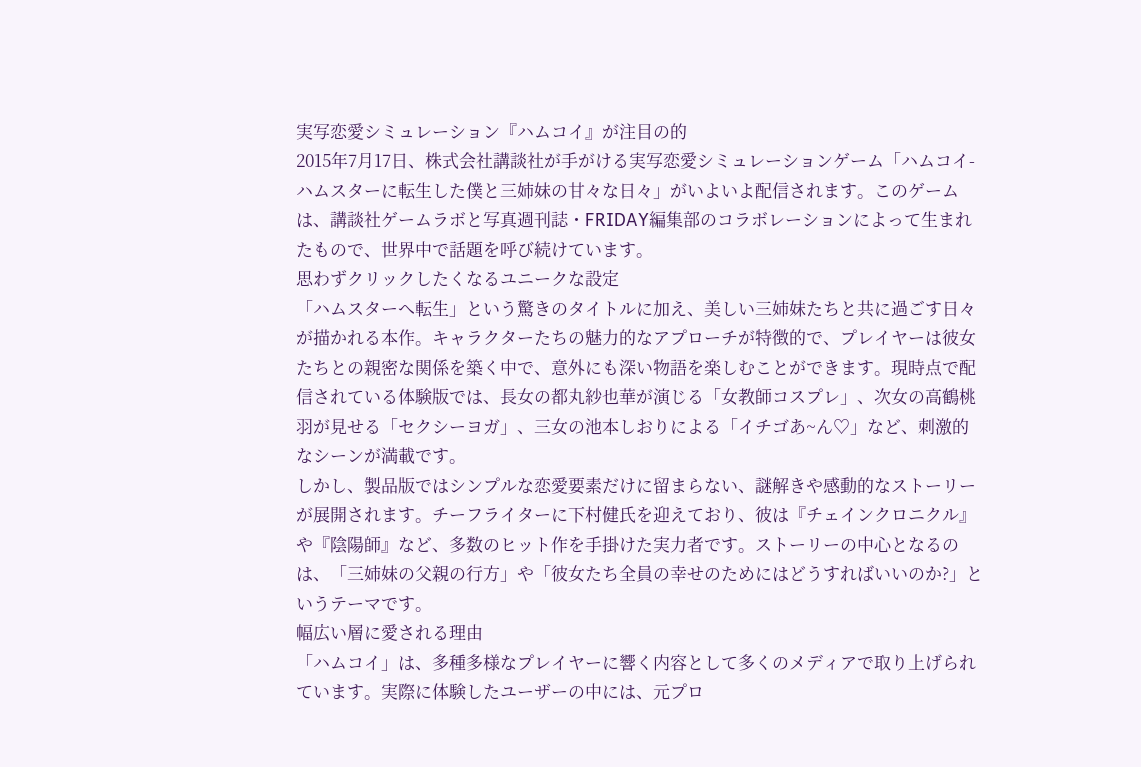実写恋愛シミュレーション『ハムコイ』が注目の的
2015年7月17日、株式会社講談社が手がける実写恋愛シミュレーションゲーム「ハムコイ-ハムスターに転生した僕と三姉妹の甘々な日々」がいよいよ配信されます。このゲームは、講談社ゲームラボと写真週刊誌・FRIDAY編集部のコラボレーションによって生まれたもので、世界中で話題を呼び続けています。
思わずクリックしたくなるユニークな設定
「ハムスターへ転生」という驚きのタイトルに加え、美しい三姉妹たちと共に過ごす日々が描かれる本作。キャラクターたちの魅力的なアプローチが特徴的で、プレイヤーは彼女たちとの親密な関係を築く中で、意外にも深い物語を楽しむことができます。現時点で配信されている体験版では、長女の都丸紗也華が演じる「女教師コスプレ」、次女の高鶴桃羽が見せる「セクシーヨガ」、三女の池本しおりによる「イチゴあ~ん♡」など、刺激的なシーンが満載です。
しかし、製品版ではシンプルな恋愛要素だけに留まらない、謎解きや感動的なストーリーが展開されます。チーフライターに下村健氏を迎えており、彼は『チェインクロニクル』や『陰陽師』など、多数のヒット作を手掛けた実力者です。ストーリーの中心となるのは、「三姉妹の父親の行方」や「彼女たち全員の幸せのためにはどうすればいいのか?」というテーマです。
幅広い層に愛される理由
「ハムコイ」は、多種多様なプレイヤーに響く内容として多くのメディアで取り上げられています。実際に体験したユーザーの中には、元プロ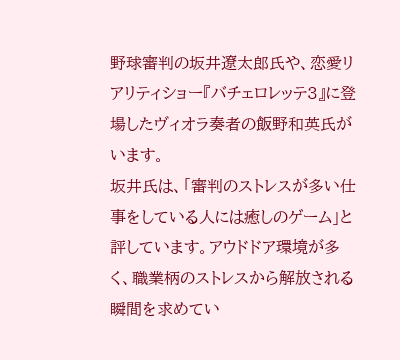野球審判の坂井遼太郎氏や、恋愛リアリティショー『バチェロレッテ3』に登場したヴィオラ奏者の飯野和英氏がいます。
坂井氏は、「審判のストレスが多い仕事をしている人には癒しのゲーム」と評しています。アウドドア環境が多く、職業柄のストレスから解放される瞬間を求めてい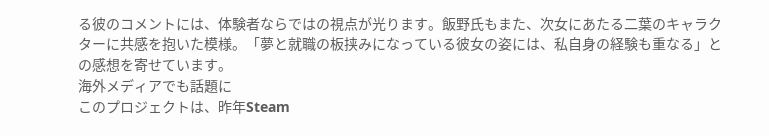る彼のコメントには、体験者ならではの視点が光ります。飯野氏もまた、次女にあたる二葉のキャラクターに共感を抱いた模様。「夢と就職の板挟みになっている彼女の姿には、私自身の経験も重なる」との感想を寄せています。
海外メディアでも話題に
このプロジェクトは、昨年Steam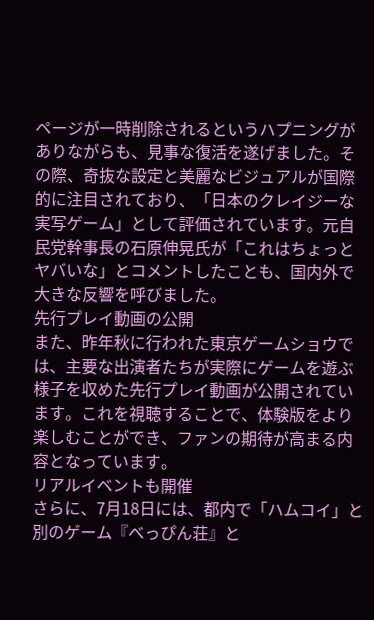ページが一時削除されるというハプニングがありながらも、見事な復活を遂げました。その際、奇抜な設定と美麗なビジュアルが国際的に注目されており、「日本のクレイジーな実写ゲーム」として評価されています。元自民党幹事長の石原伸晃氏が「これはちょっとヤバいな」とコメントしたことも、国内外で大きな反響を呼びました。
先行プレイ動画の公開
また、昨年秋に行われた東京ゲームショウでは、主要な出演者たちが実際にゲームを遊ぶ様子を収めた先行プレイ動画が公開されています。これを視聴することで、体験版をより楽しむことができ、ファンの期待が高まる内容となっています。
リアルイベントも開催
さらに、7月18日には、都内で「ハムコイ」と別のゲーム『べっぴん荘』と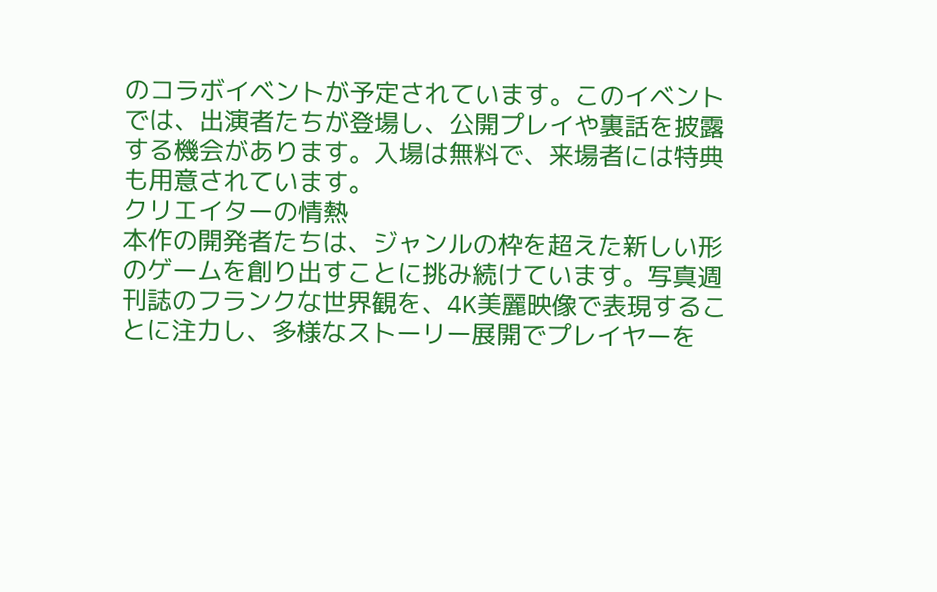のコラボイベントが予定されています。このイベントでは、出演者たちが登場し、公開プレイや裏話を披露する機会があります。入場は無料で、来場者には特典も用意されています。
クリエイターの情熱
本作の開発者たちは、ジャンルの枠を超えた新しい形のゲームを創り出すことに挑み続けています。写真週刊誌のフランクな世界観を、4K美麗映像で表現することに注力し、多様なストーリー展開でプレイヤーを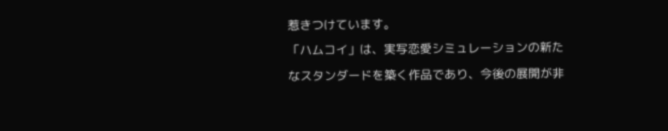惹きつけています。
「ハムコイ」は、実写恋愛シミュレーションの新たなスタンダードを築く作品であり、今後の展開が非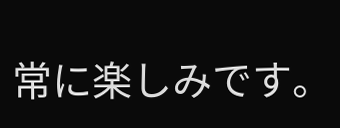常に楽しみです。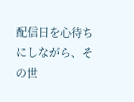配信日を心待ちにしながら、その世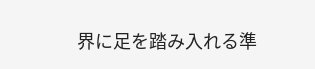界に足を踏み入れる準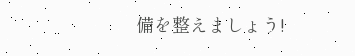備を整えましょう!